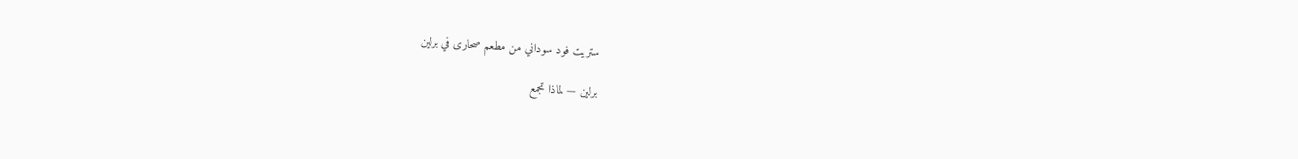ستريت فود سوداني من مطعم صحارى في برلين

برلين — لماذا تجمع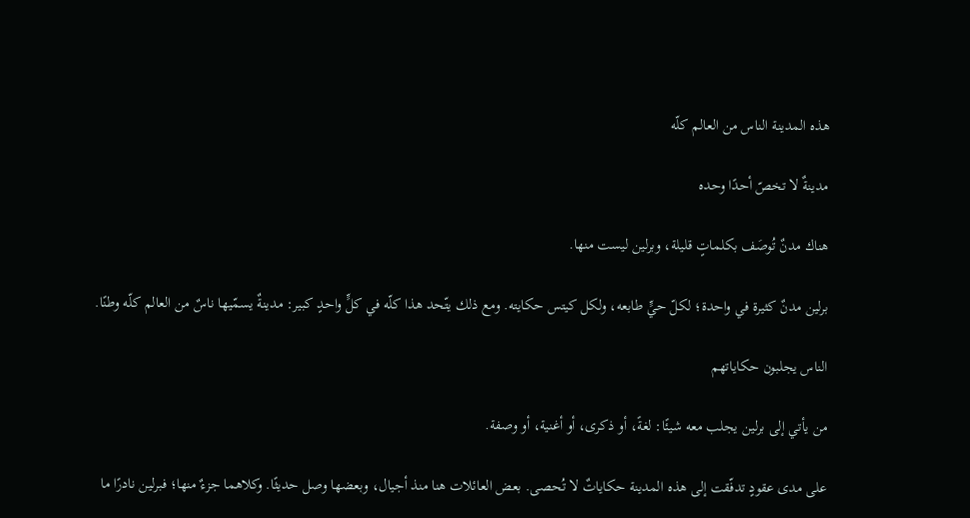هذه المدينة الناس من العالم كلّه

مدينةٌ لا تخصّ أحدًا وحده

هناك مدنٌ تُوصَف بكلماتٍ قليلة، وبرلين ليست منها.

برلين مدنٌ كثيرة في واحدة؛ لكلّ حيٍّ طابعه، ولكل كيتس حكايته. ومع ذلك يتّحد هذا كلّه في كلٍّ واحدٍ كبير: مدينةٌ يسمّيها ناسٌ من العالم كلّه وطنًا.

الناس يجلبون حكاياتهم

من يأتي إلى برلين يجلب معه شيئًا: لغةً، أو ذكرى، أو أغنية، أو وصفة.

على مدى عقودٍ تدفّقت إلى هذه المدينة حكاياتٌ لا تُحصى. بعض العائلات هنا منذ أجيال، وبعضها وصل حديثًا. وكلاهما جزءٌ منها؛ فبرلين نادرًا ما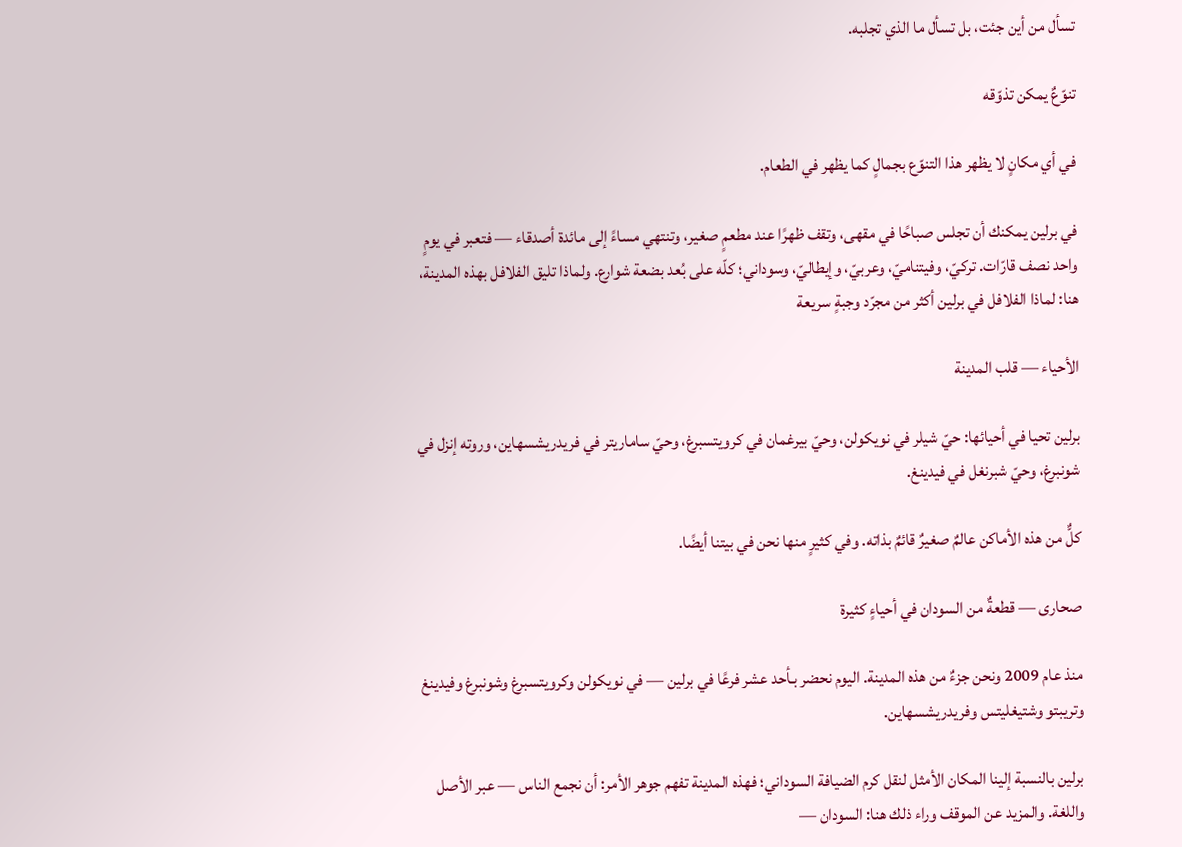تسأل من أين جئت، بل تسأل ما الذي تجلبه.

تنوّعٌ يمكن تذوّقه

في أي مكانٍ لا يظهر هذا التنوّع بجمالٍ كما يظهر في الطعام.

في برلين يمكنك أن تجلس صباحًا في مقهى، وتقف ظهرًا عند مطعمٍ صغير، وتنتهي مساءً إلى مائدة أصدقاء — فتعبر في يومٍ واحد نصف قارّات. تركيّ، وفيتناميّ، وعربيّ، وإيطاليّ، وسوداني؛ كلّه على بُعد بضعة شوارع. ولماذا تليق الفلافل بهذه المدينة، هنا: لماذا الفلافل في برلين أكثر من مجرّد وجبةٍ سريعة

الأحياء — قلب المدينة

برلين تحيا في أحيائها: حيّ شيلر في نويكولن، وحيّ بيرغمان في كرويتسبرغ، وحيّ ساماريتر في فريدريشسهاين، وروته إنزل في شونبرغ، وحيّ شبرنغل في فيدينغ.

كلٌّ من هذه الأماكن عالمٌ صغيرٌ قائمٌ بذاته. وفي كثيرٍ منها نحن في بيتنا أيضًا.

صحارى — قطعةٌ من السودان في أحياءٍ كثيرة

منذ عام 2009 ونحن جزءٌ من هذه المدينة. اليوم نحضر بـأحد عشر فرعًا في برلين — في نويكولن وكرويتسبرغ وشونبرغ وفيدينغ وتريبتو وشتيغليتس وفريدريشسهاين.

برلين بالنسبة إلينا المكان الأمثل لنقل كرم الضيافة السوداني؛ فهذه المدينة تفهم جوهر الأمر: أن نجمع الناس — عبر الأصل واللغة. والمزيد عن الموقف وراء ذلك هنا: السودان —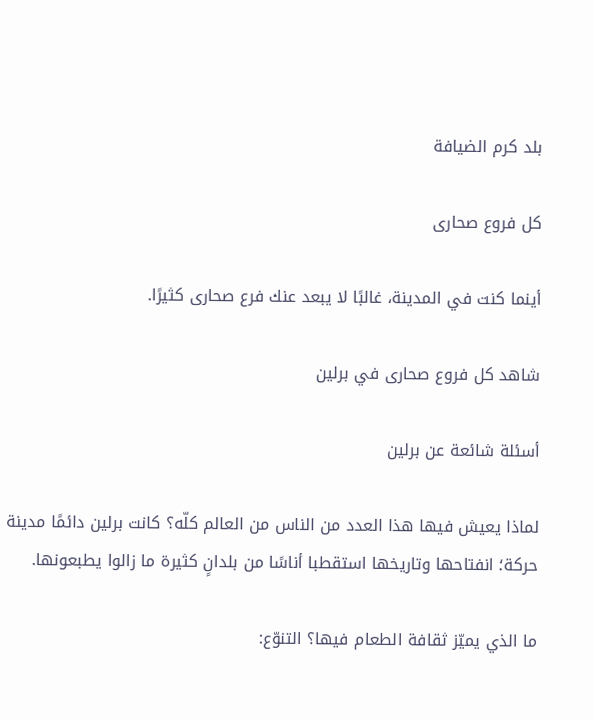بلد كرم الضيافة

كل فروع صحارى

أينما كنت في المدينة، غالبًا لا يبعد عنك فرع صحارى كثيرًا.

شاهد كل فروع صحارى في برلين

أسئلة شائعة عن برلين

لماذا يعيش فيها هذا العدد من الناس من العالم كلّه؟ كانت برلين دائمًا مدينة حركة؛ انفتاحها وتاريخها استقطبا أناسًا من بلدانٍ كثيرة ما زالوا يطبعونها.

ما الذي يميّز ثقافة الطعام فيها؟ التنوّع: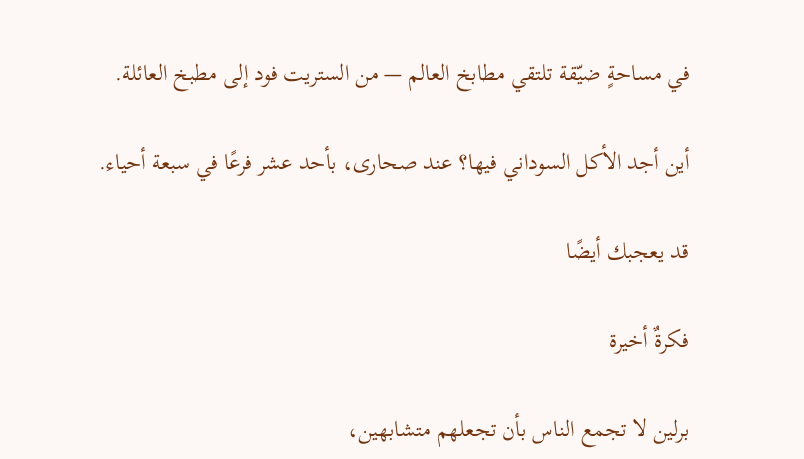في مساحةٍ ضيّقة تلتقي مطابخ العالم — من الستريت فود إلى مطبخ العائلة.

أين أجد الأكل السوداني فيها؟ عند صحارى، بأحد عشر فرعًا في سبعة أحياء.

قد يعجبك أيضًا

فكرةٌ أخيرة

برلين لا تجمع الناس بأن تجعلهم متشابهين،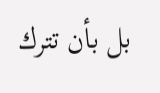بل بأن تترك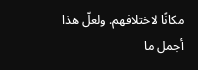مكانًا لاختلافهم. ولعلّ هذا أجمل ما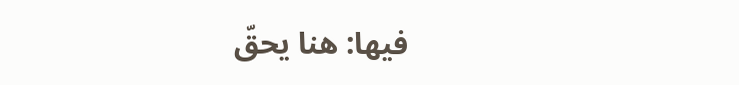فيها: هنا يحقّ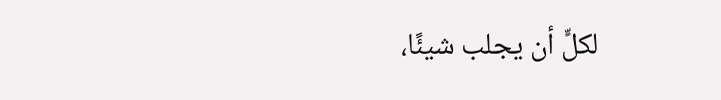لكلٍّ أن يجلب شيئًا،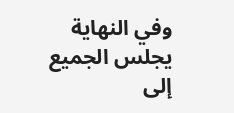وفي النهاية يجلس الجميع إلى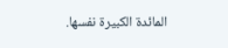المائدة الكبيرة نفسها.